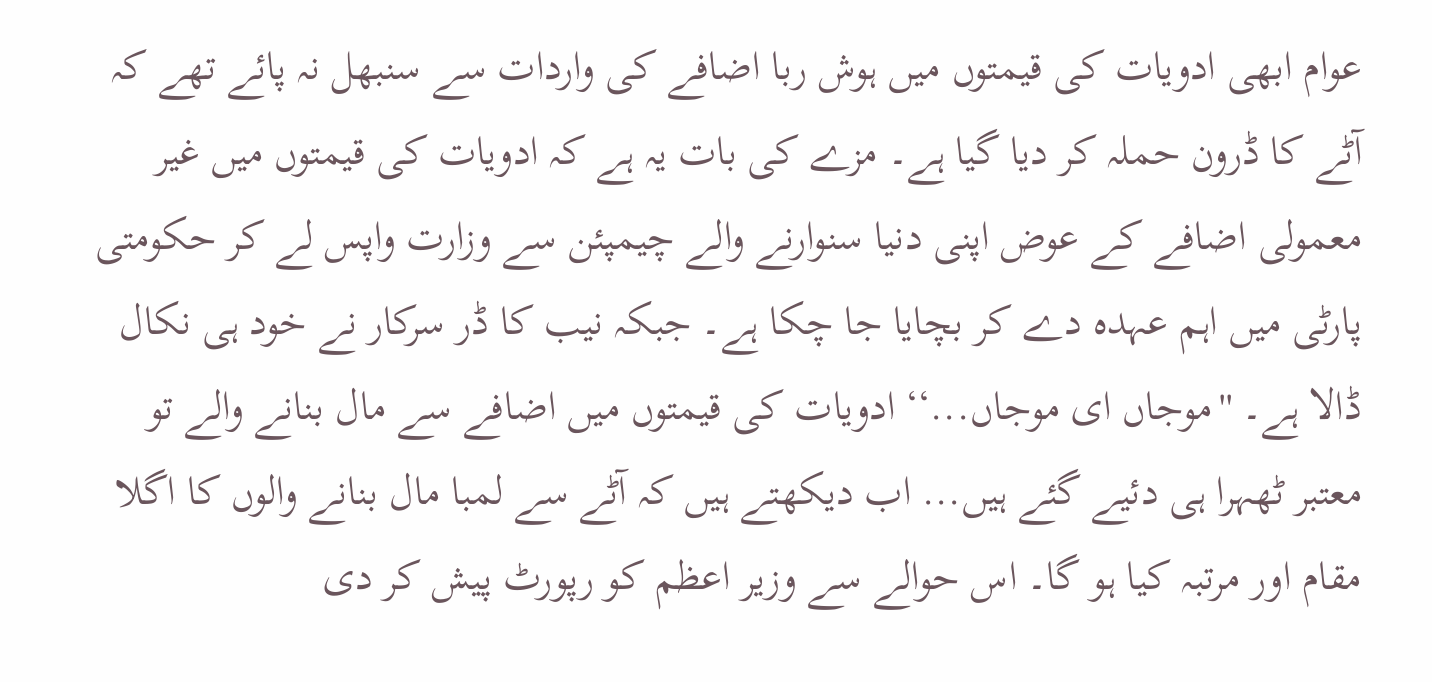عوام ابھی ادویات کی قیمتوں میں ہوش ربا اضافے کی واردات سے سنبھل نہ پائے تھے کہ آٹے کا ڈرون حملہ کر دیا گیا ہے۔ مزے کی بات یہ ہے کہ ادویات کی قیمتوں میں غیر معمولی اضافے کے عوض اپنی دنیا سنوارنے والے چیمپئن سے وزارت واپس لے کر حکومتی پارٹی میں اہم عہدہ دے کر بچایا جا چکا ہے۔ جبکہ نیب کا ڈر سرکار نے خود ہی نکال ڈالا ہے۔ ''موجاں ای موجاں...‘‘ ادویات کی قیمتوں میں اضافے سے مال بنانے والے تو معتبر ٹھہرا ہی دئیے گئے ہیں... اب دیکھتے ہیں کہ آٹے سے لمبا مال بنانے والوں کا اگلا مقام اور مرتبہ کیا ہو گا۔ اس حوالے سے وزیر اعظم کو رپورٹ پیش کر دی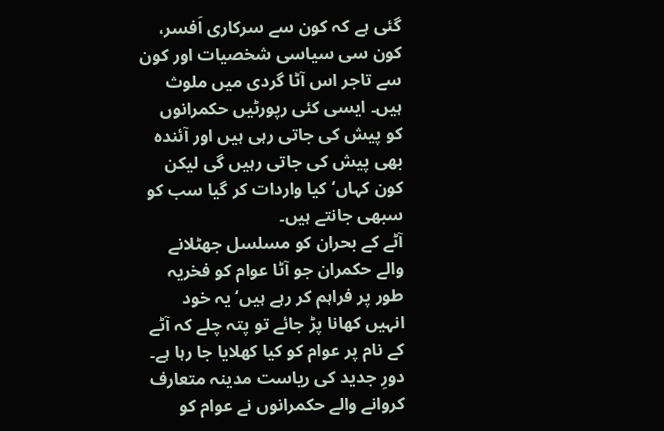گئی ہے کہ کون سے سرکاری اَفسر، کون سی سیاسی شخصیات اور کون سے تاجر اس آٹا گردی میں ملوث ہیں۔ ایسی کئی رپورٹیں حکمرانوں کو پیش کی جاتی رہی ہیں اور آئندہ بھی پیش کی جاتی رہیں گی لیکن کون کہاں‘ کیا واردات کر گیا سب کو سبھی جانتے ہیں۔
آٹے کے بحران کو مسلسل جھٹلانے والے حکمران جو آٹا عوام کو فخریہ طور پر فراہم کر رہے ہیں‘ یہ خود انہیں کھانا پڑ جائے تو پتہ چلے کہ آٹے کے نام پر عوام کو کیا کھلایا جا رہا ہے۔ دورِ جدید کی ریاست مدینہ متعارف کروانے والے حکمرانوں نے عوام کو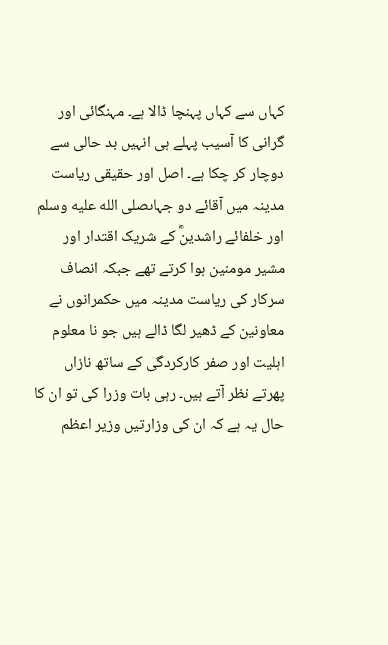کہاں سے کہاں پہنچا ڈالا ہے۔ مہنگائی اور گرانی کا آسیب پہلے ہی انہیں بد حالی سے دوچار کر چکا ہے۔ اصل اور حقیقی ریاست مدینہ میں آقائے دو جہاںصلى الله عليه وسلم اور خلفائے راشدینؓ کے شریک اقتدار اور مشیر مومنین ہوا کرتے تھے جبکہ انصاف سرکار کی ریاست مدینہ میں حکمرانوں نے معاونین کے ڈھیر لگا ڈالے ہیں جو نا معلوم اہلیت اور صفر کارکردگی کے ساتھ نازاں پھرتے نظر آتے ہیں۔ رہی بات وزرا کی تو ان کا حال یہ ہے کہ ان کی وزارتیں وزیر اعظم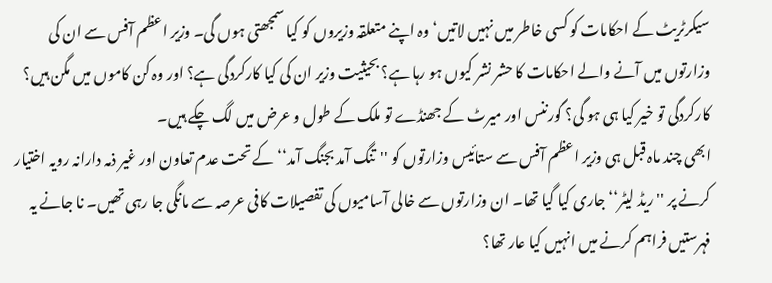سیکرٹریٹ کے احکامات کو کسی خاطر میں نہیں لاتیں‘ وہ اپنے متعلقہ وزیروں کو کیا سمجھتی ہوں گی۔ وزیر اعظم آفس سے ان کی وزارتوں میں آنے والے احکامات کا حشر نشر کیوں ہو رہا ہے؟ بحیثیت وزیر ان کی کیا کارکردگی ہے؟ اور وہ کن کاموں میں مگن ہیں؟ کارکردگی تو خیر کیا ہی ہو گی؟ گورننس اور میرٹ کے جھنڈے تو ملک کے طول و عرض میں لگ چکے ہیں۔
ابھی چند ماہ قبل ہی وزیر اعظم آفس سے ستائیس وزارتوں کو ''تنگ آمد بجنگ آمد‘‘ کے تحت عدم تعاون اور غیر ذمہ دارانہ رویہ اختیار کرنے پر ''ریڈ لیٹر‘‘ جاری کیا گیا تھا۔ ان وزارتوں سے خالی آسامیوں کی تفصیلات کافی عرصہ سے مانگی جا رہی تھیں۔ نا جانے یہ فہرستیں فراہم کرنے میں انہیں کیا عار تھا؟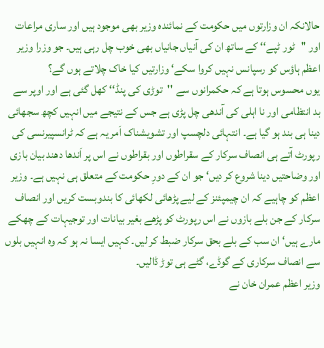حالانکہ ان وزارتوں میں حکومت کے نمائندہ وزیر بھی موجود ہیں اور ساری مراعات اور ''ٹور ٹپے‘‘ کے ساتھ ان کی آنیاں جانیاں بھی خوب چل رہی ہیں۔ جو وزرا وزیر اعظم ہاؤس کو رسپانس نہیں کروا سکے‘ وزارتیں کیا خاک چلاتے ہوں گے؟
یوں محسوس ہوتا ہے کہ حکمرانوں سے ''توڑی کی پنڈ‘‘ کھل گئی ہے اور اوپر سے بد انتظامی اور نا اہلی کی آندھی چل پڑی ہے جس کے نتیجے میں انہیں کچھ سجھائی دینا ہی بند ہو گیا ہے۔ انتہائی دلچسپ اور تشویشناک اَمر یہ ہے کہ ٹرانسپیرنسی کی رپورٹ آتے ہی انصاف سرکار کے سقراطوں اور بقراطوں نے اس پر اَندھا دھند بیان بازی اور وضاحتیں دینا شروع کر دیں‘ جو ان کے دورِ حکومت کے متعلق ہی نہیں ہے۔ وزیر اعظم کو چاہیے کہ ان چیمپئنز کے لیے پڑھائی لکھائی کا بندوبست کریں اور انصاف سرکار کے جن بلے بازوں نے اس رپورٹ کو پڑھے بغیر بیانات اور توجیہات کے چھکے مارے ہیں‘ ان سب کے بلے بحق سرکار ضبط کر لیں۔ کہیں ایسا نہ ہو کہ وہ انہیں بلوں سے انصاف سرکاری کے گوڈے، گٹے ہی توڑ ڈالیں۔
وزیر اعظم عمران خان نے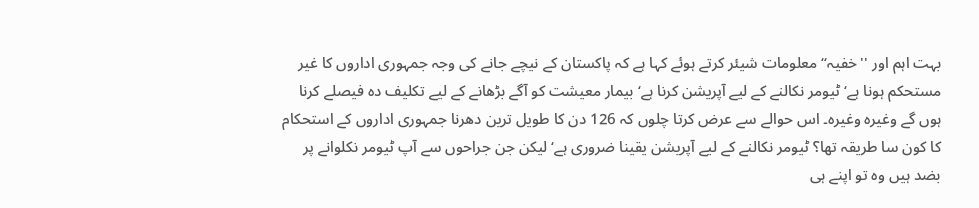بہت اہم اور ''خفیہ‘‘ معلومات شیئر کرتے ہوئے کہا ہے کہ پاکستان کے نیچے جانے کی وجہ جمہوری اداروں کا غیر مستحکم ہونا ہے‘ ٹیومر نکالنے کے لیے آپریشن کرنا ہے‘ بیمار معیشت کو آگے بڑھانے کے لیے تکلیف دہ فیصلے کرنا ہوں گے وغیرہ وغیرہ۔ اس حوالے سے عرض کرتا چلوں کہ 126 دن کا طویل ترین دھرنا جمہوری اداروں کے استحکام کا کون سا طریقہ تھا؟ ٹیومر نکالنے کے لیے آپریشن یقینا ضروری ہے‘ لیکن جن جراحوں سے آپ ٹیومر نکلوانے پر بضد ہیں وہ تو اپنے ہی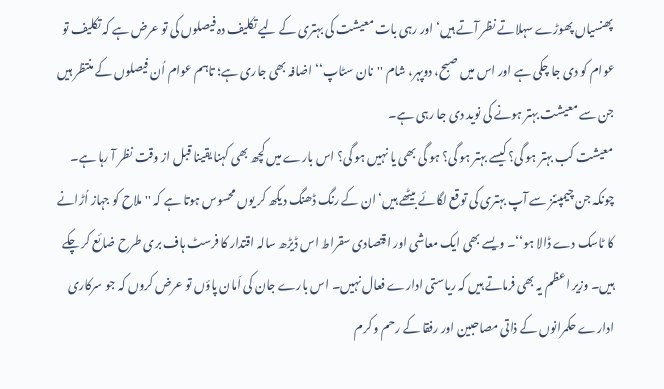پھنسیاں پھوڑے سہلاتے نظر آتے ہیں‘ اور رہی بات معیشت کی بہتری کے لیے تکلیف دہ فیصلوں کی تو عرض ہے کہ تکلیف تو عوام کو دی جا چکی ہے اور اس میں صبح، دوپہر، شام ''نان سٹاپ‘‘ اضافہ بھی جاری ہے؛ تاہم عوام اُن فیصلوں کے منتظر ہیں جن سے معیشت بہتر ہونے کی نوید دی جا رہی ہے۔
معیشت کب بہتر ہو گی؟ کیسے بہتر ہو گی؟ ہو گی بھی یا نہیں ہو گی؟ اس بارے میں کچھ بھی کہنا یقینا قبل از وقت نظر آ رہا ہے۔ چونکہ جن چیمپئنز سے آپ بہتری کی توقع لگائے بیٹھے ہیں‘ ان کے رنگ ڈھنگ دیکھ کر یوں محسوس ہوتا ہے کہ ''ملاح کو جہاز اُڑانے کا ٹاسک دے ڈالا ہو‘‘۔ ویسے بھی ایک معاشی اور اقتصادی سقراط اس ڈیڑھ سالہ اقتدار کا فرسٹ ہاف بری طرح ضائع کر چکے ہیں۔ وزیر اعظم یہ بھی فرماتے ہیں کہ ریاستی ادارے فعال نہیں۔ اس بارے جان کی اَمان پاؤں تو عرض کروں کہ جو سرکاری ادارے حکمرانوں کے ذاتی مصاحبین اور رفقا کے رحم و کرم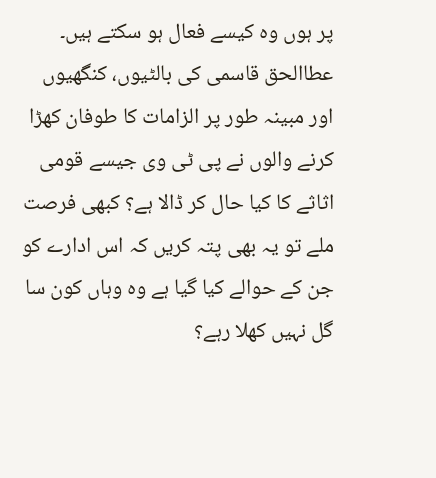پر ہوں وہ کیسے فعال ہو سکتے ہیں۔ عطاالحق قاسمی کی بالٹیوں، کنگھیوں اور مبینہ طور پر الزامات کا طوفان کھڑا کرنے والوں نے پی ٹی وی جیسے قومی اثاثے کا کیا حال کر ڈالا ہے؟ کبھی فرصت ملے تو یہ بھی پتہ کریں کہ اس ادارے کو جن کے حوالے کیا گیا ہے وہ وہاں کون سا گل نہیں کھلا رہے؟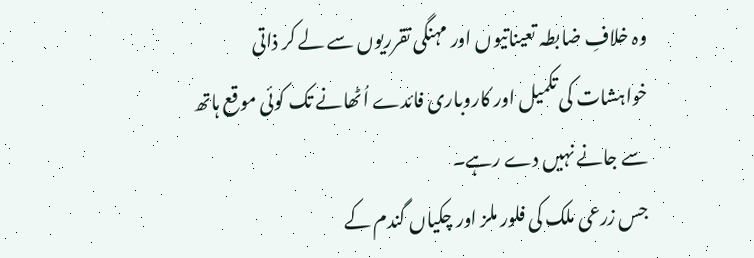وہ خلافِ ضابطہ تعیناتیوں اور مہنگی تقرریوں سے لے کر ذاتی خواہشات کی تکمیل اور کاروباری فائدے اُٹھانے تک کوئی موقع ہاتھ سے جانے نہیں دے رہے۔
جس زرعی ملک کی فلور ملز اور چکیاں گندم کے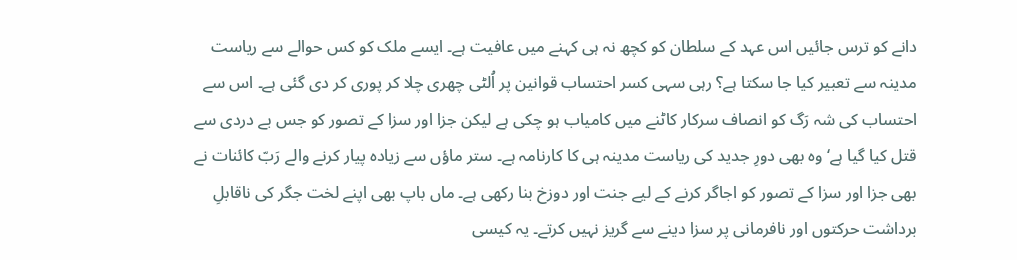دانے کو ترس جائیں اس عہد کے سلطان کو کچھ نہ ہی کہنے میں عافیت ہے۔ ایسے ملک کو کس حوالے سے ریاست مدینہ سے تعبیر کیا جا سکتا ہے؟ رہی سہی کسر احتساب قوانین پر اُلٹی چھری چلا کر پوری کر دی گئی ہے۔ اس سے احتساب کی شہ رَگ کو انصاف سرکار کاٹنے میں کامیاب ہو چکی ہے لیکن جزا اور سزا کے تصور کو جس بے دردی سے قتل کیا گیا ہے‘ وہ بھی دورِ جدید کی ریاست مدینہ ہی کا کارنامہ ہے۔ ستر ماؤں سے زیادہ پیار کرنے والے رَبّ کائنات نے بھی جزا اور سزا کے تصور کو اجاگر کرنے کے لیے جنت اور دوزخ بنا رکھی ہے۔ ماں باپ بھی اپنے لخت جگر کی ناقابلِ برداشت حرکتوں اور نافرمانی پر سزا دینے سے گریز نہیں کرتے۔ یہ کیسی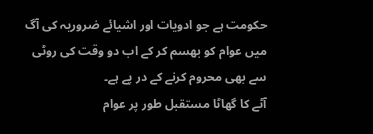حکومت ہے جو ادویات اور اشیائے ضروریہ کی آگ میں عوام کو بھسم کر کے اب دو وقت کی روٹی سے بھی محروم کرنے کے در پے ہے۔
آٹے کا گھاٹا مستقبل طور پر عوام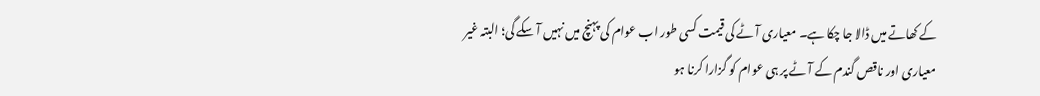کے کھاتے میں ڈالا جا چکا ہے۔ معیاری آٹے کی قیمت کسی طور اب عوام کی پہنچ میں نہیں آ سکے گی؛ البتہ غیر معیاری اور ناقص گندم کے آٹے پر ہی عوام کو گزارا کرنا ہو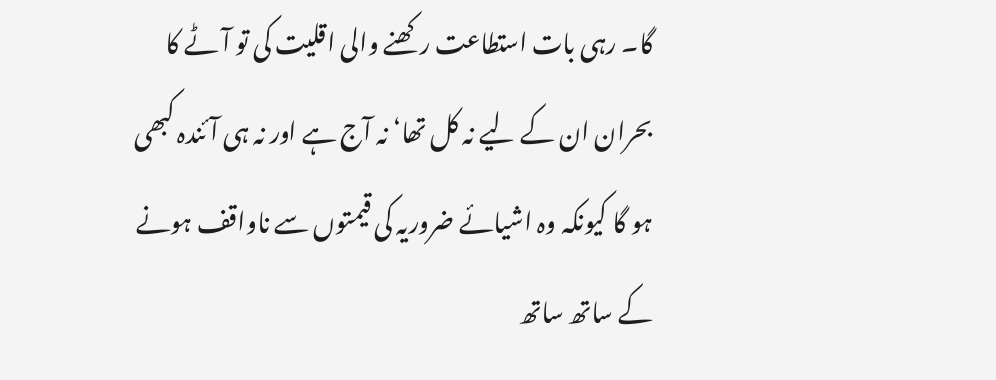گا۔ رہی بات استطاعت رکھنے والی اقلیت کی تو آٹے کا بحران ان کے لیے نہ کل تھا‘ نہ آج ہے اور نہ ہی آئندہ کبھی ہو گا کیونکہ وہ اشیائے ضروریہ کی قیمتوں سے ناواقف ہونے کے ساتھ ساتھ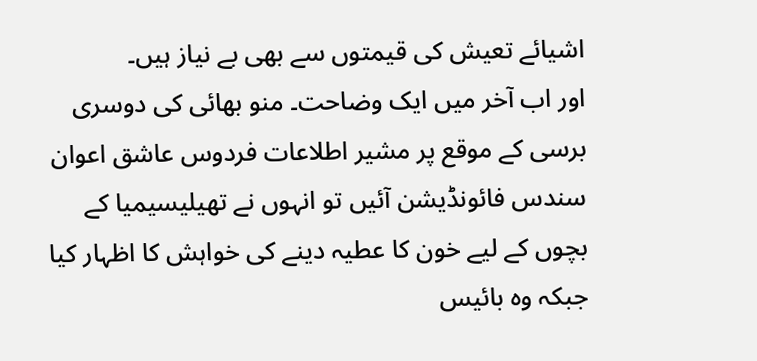اشیائے تعیش کی قیمتوں سے بھی بے نیاز ہیں۔
اور اب آخر میں ایک وضاحت۔ منو بھائی کی دوسری برسی کے موقع پر مشیر اطلاعات فردوس عاشق اعوان سندس فائونڈیشن آئیں تو انہوں نے تھیلیسیمیا کے بچوں کے لیے خون کا عطیہ دینے کی خواہش کا اظہار کیا جبکہ وہ بائیس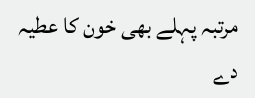مرتبہ پہلے بھی خون کا عطیہ دے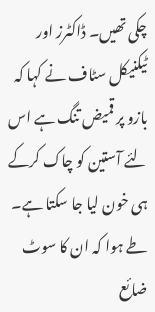چکی تھیں۔ ڈاکٹرز اور ٹیکنیکل سٹاف نے کہا کہ بازو پر قمیض تنگ ہے اس لئے آستین کو چاک کرکے ہی خون لیا جا سکتا ہے۔ طے ہوا کہ ان کا سوٹ ضائع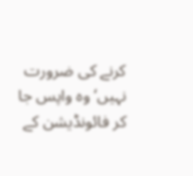کرنے کی ضرورت نہیں‘ وہ واپس جا کر فائونڈیشن کے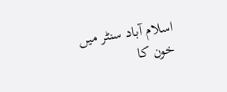اسلام آباد سنٹر میں خون کا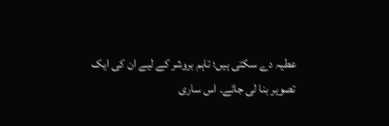عطیہ دے سکتی ہیں؛ تاہم بروشر کے لیے ان کی ایک تصویر بنا لی جائے۔ اس ساری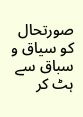صورتحال کو سیاق و سباق سے ہٹ کر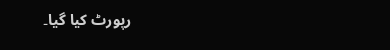رپورٹ کیا گیا۔